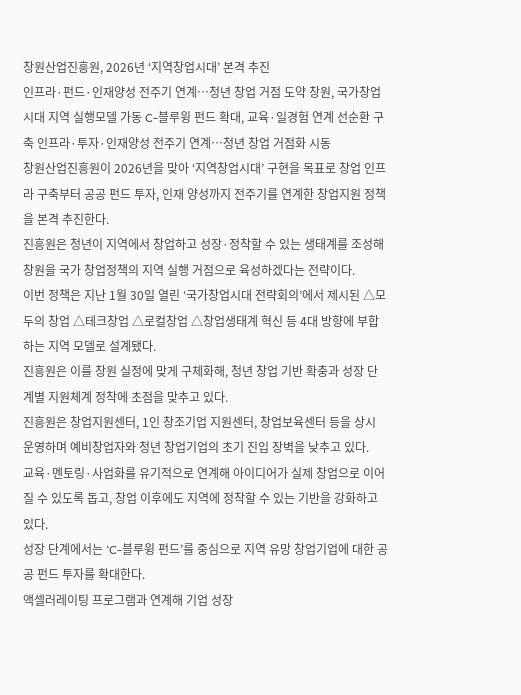창원산업진흥원, 2026년 ‘지역창업시대’ 본격 추진
인프라·펀드·인재양성 전주기 연계…청년 창업 거점 도약 창원, 국가창업시대 지역 실행모델 가동 C-블루윙 펀드 확대, 교육·일경험 연계 선순환 구축 인프라·투자·인재양성 전주기 연계…청년 창업 거점화 시동
창원산업진흥원이 2026년을 맞아 ‘지역창업시대’ 구현을 목표로 창업 인프라 구축부터 공공 펀드 투자, 인재 양성까지 전주기를 연계한 창업지원 정책을 본격 추진한다.
진흥원은 청년이 지역에서 창업하고 성장·정착할 수 있는 생태계를 조성해 창원을 국가 창업정책의 지역 실행 거점으로 육성하겠다는 전략이다.
이번 정책은 지난 1월 30일 열린 ‘국가창업시대 전략회의’에서 제시된 △모두의 창업 △테크창업 △로컬창업 △창업생태계 혁신 등 4대 방향에 부합하는 지역 모델로 설계됐다.
진흥원은 이를 창원 실정에 맞게 구체화해, 청년 창업 기반 확충과 성장 단계별 지원체계 정착에 초점을 맞추고 있다.
진흥원은 창업지원센터, 1인 창조기업 지원센터, 창업보육센터 등을 상시 운영하며 예비창업자와 청년 창업기업의 초기 진입 장벽을 낮추고 있다.
교육·멘토링·사업화를 유기적으로 연계해 아이디어가 실제 창업으로 이어질 수 있도록 돕고, 창업 이후에도 지역에 정착할 수 있는 기반을 강화하고 있다.
성장 단계에서는 ‘C-블루윙 펀드’를 중심으로 지역 유망 창업기업에 대한 공공 펀드 투자를 확대한다.
액셀러레이팅 프로그램과 연계해 기업 성장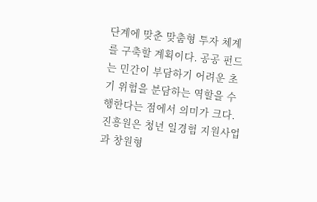단계에 맞춘 맞춤형 투자 체계를 구축할 계획이다. 공공 펀드는 민간이 부담하기 어려운 초기 위험을 분담하는 역할을 수행한다는 점에서 의미가 크다.
진흥원은 청년 일경험 지원사업과 창원형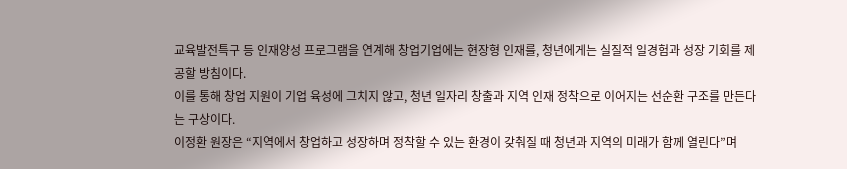교육발전특구 등 인재양성 프로그램을 연계해 창업기업에는 현장형 인재를, 청년에게는 실질적 일경험과 성장 기회를 제공할 방침이다.
이를 통해 창업 지원이 기업 육성에 그치지 않고, 청년 일자리 창출과 지역 인재 정착으로 이어지는 선순환 구조를 만든다는 구상이다.
이정환 원장은 “지역에서 창업하고 성장하며 정착할 수 있는 환경이 갖춰질 때 청년과 지역의 미래가 함께 열린다”며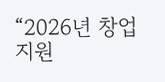“2026년 창업지원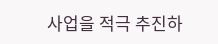사업을 적극 추진하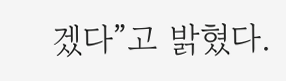겠다”고 밝혔다.